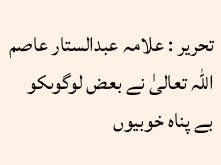تحریر : علامہ عبدالستار عاصم
اللہ تعالیٰ نے بعض لوگوںکو بے پناہ خوبیوں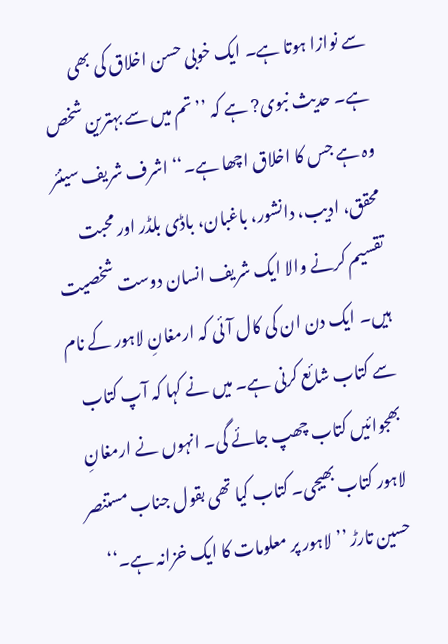سے نوازا ہوتا ہے۔ ایک خوبی حسن اخلاق کی بھی ہے۔ حدیث نبوی? ہے کہ ’’تم میں سے بہترین شخص وہ ہے جس کا اخلاق اچھا ہے۔‘‘ اشرف شریف سینئر محقق، ادیب، دانشور، باغبان، باڈی بلڈر اور محبت تقسیم کرنے والا ایک شریف انسان دوست شخصیت ہیں۔ ایک دن ان کی کال آئی کہ ارمغانِ لاہور کے نام سے کتاب شائع کرنی ہے۔ میں نے کہا کہ آپ کتاب بھجوائیں کتاب چھپ جائے گی۔ انہوں نے ارمغانِ لاہور کتاب بھیجی۔ کتاب کیا تھی بقول جناب مستنصر حسین تارڑ ’’لاہور پر معلومات کا ایک خزانہ ہے۔‘‘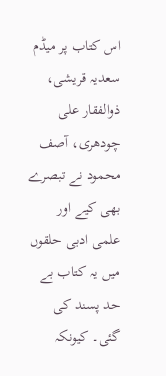اس کتاب پر میڈم سعدیہ قریشی، ذوالفقار علی چودھری، آصف محمود نے تبصرے بھی کیے اور علمی ادبی حلقوں میں یہ کتاب بے حد پسند کی گئی۔ کیونکہ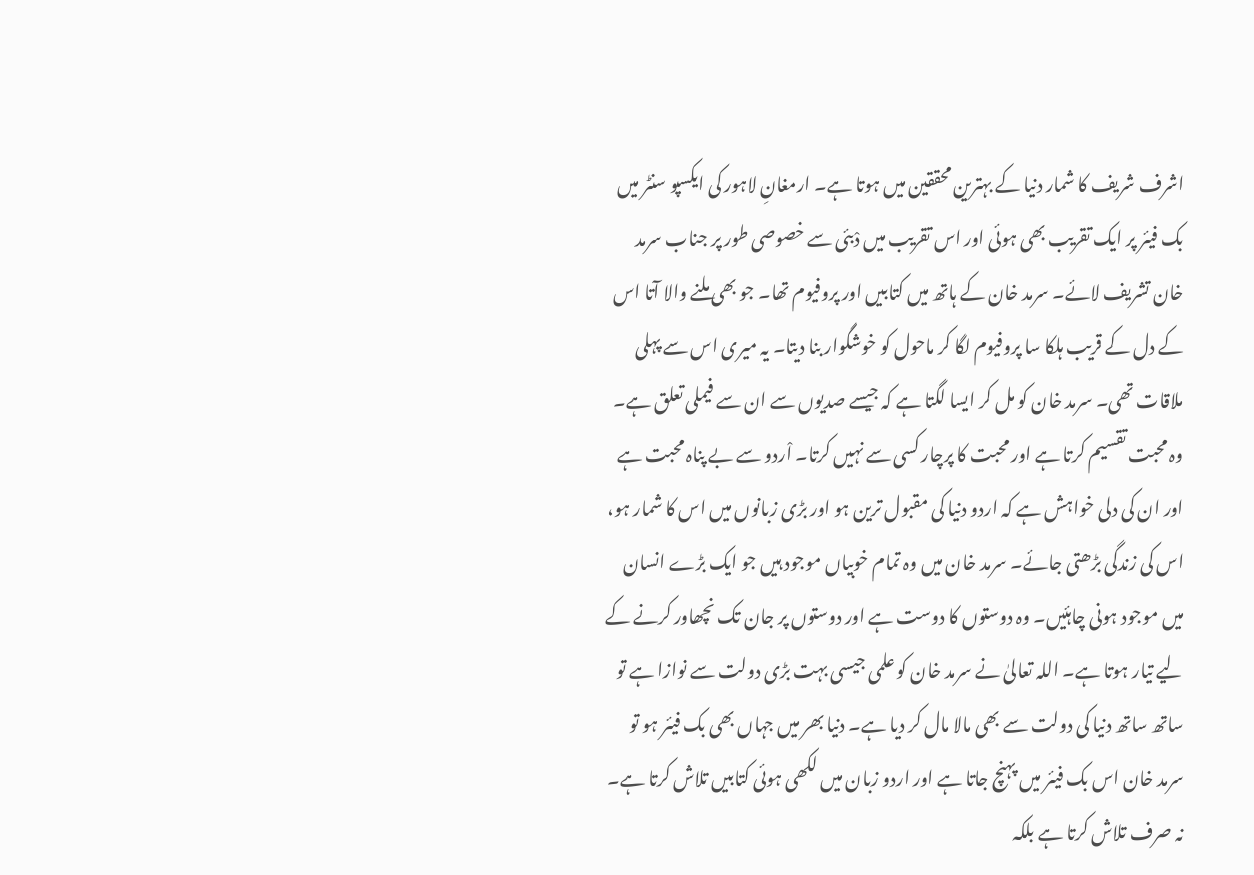اشرف شریف کا شمار دنیا کے بہترین محققین میں ہوتا ہے۔ ارمغانِ لاہور کی ایکسپو سنٹر میں بک فیئر پر ایک تقریب بھی ہوئی اور اس تقریب میں دْبئی سے خصوصی طور پر جناب سرمد خان تشریف لائے۔ سرمد خان کے ہاتھ میں کتابیں اور پروفیوم تھا۔ جو بھی ملنے والا آتا اس کے دل کے قریب ہلکا سا پروفیوم لگا کر ماحول کو خوشگوار بنا دیتا۔ یہ میری اس سے پہلی ملاقات تھی۔ سرمد خان کو مل کر ایسا لگتا ہے کہ جیسے صدیوں سے ان سے فیملی تعلق ہے۔ وہ محبت تقسیم کرتا ہے اور محبت کا پرچار کسی سے نہیں کرتا۔ اْردو سے بے پناہ محبت ہے اور ان کی دلی خواہش ہے کہ اردو دنیا کی مقبول ترین ہو اور بڑی زبانوں میں اس کا شمار ہو، اس کی زندگی بڑھتی جائے۔ سرمد خان میں وہ تمام خوبیاں موجود ہیں جو ایک بڑے انسان میں موجود ہونی چاہئیں۔ وہ دوستوں کا دوست ہے اور دوستوں پر جان تک نچھاور کرنے کے لیے تیار ہوتا ہے۔ اللہ تعالیٰ نے سرمد خان کو علمی جیسی بہت بڑی دولت سے نوازا ہے تو ساتھ ساتھ دنیا کی دولت سے بھی مالا مال کر دیا ہے۔ دنیا بھر میں جہاں بھی بک فیئر ہو تو سرمد خان اس بک فیئر میں پہنچ جاتا ہے اور اردو زبان میں لکھی ہوئی کتابیں تلاش کرتا ہے۔ نہ صرف تلاش کرتا ہے بلکہ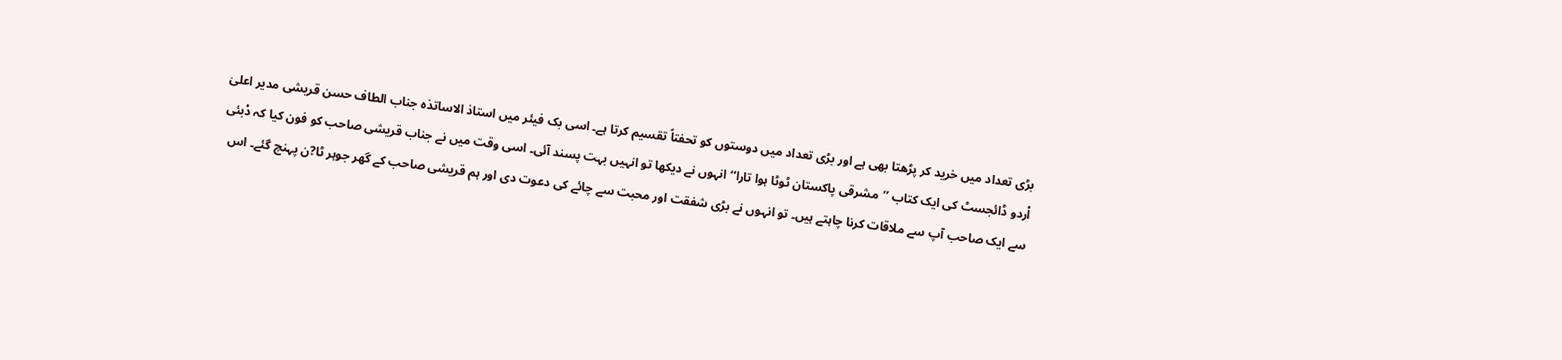بڑی تعداد میں خرید کر پڑھتا بھی ہے اور بڑی تعداد میں دوستوں کو تحفتاً تقسیم کرتا ہے۔ اسی بک فیئر میں استاذ الاساتذہ جناب الطاف حسن قریشی مدیر اعلیٰ اْردو ڈائجسٹ کی ایک کتاب ’’مشرقی پاکستان ٹوٹا ہوا تارا‘‘ انہوں نے دیکھا تو انہیں بہت پسند آئی۔ اسی وقت میں نے جناب قریشی صاحب کو فون کیا کہ دْبئی سے ایک صاحب آپ سے ملاقات کرنا چاہتے ہیں۔ تو انہوں نے بڑی شفقت اور محبت سے چائے کی دعوت دی اور ہم قریشی صاحب کے گھر جوہر ٹا?ن پہنچ گئے۔ اس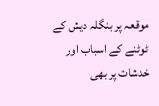موقعہ پر بنگلہ دیش کے ٹوٹنے کے اسباب اور خدشات پر بھی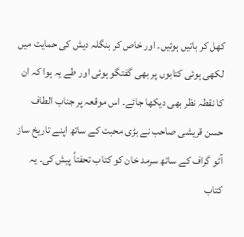کھل کر باتیں ہوئیں۔ اور خاص کر بنگلہ دیش کی حمایت میں لکھی ہوئی کتابوں پر بھی گفتگو ہوئی اور طے یہ ہوا کہ ان کا نقطہ نظر بھی دیکھا جائے۔ اس موقعہ پر جناب الطاف حسن قریشی صاحب نے بڑی محبت کے ساتھ اپنے تاریخ ساز آٹو گراف کے ساتھ سرمد خان کو کتاب تحفتاً پیش کی۔ یہ کتاب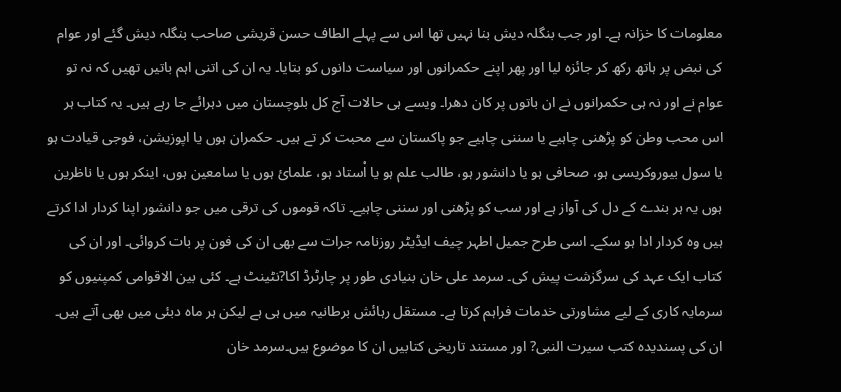معلومات کا خزانہ ہے۔ اور جب بنگلہ دیش بنا نہیں تھا اس سے پہلے الطاف حسن قریشی صاحب بنگلہ دیش گئے اور عوام کی نبض پر ہاتھ رکھ کر جائزہ لیا اور پھر اپنے حکمرانوں اور سیاست دانوں کو بتایا۔ یہ ان کی اتنی اہم باتیں تھیں کہ نہ تو عوام نے اور نہ ہی حکمرانوں نے ان باتوں پر کان دھرا۔ ویسے ہی حالات آج کل بلوچستان میں دہرائے جا رہے ہیں۔ یہ کتاب ہر اس محب وطن کو پڑھنی چاہیے یا سننی چاہیے جو پاکستان سے محبت کر تے ہیں۔ حکمران ہوں یا اپوزیشن، فوجی قیادت ہو یا سول بیوروکریسی ہو، صحافی ہو یا دانشور ہو، طالب علم ہو یا اْستاد ہو، علمائ ہوں یا سامعین ہوں، اینکر ہوں یا ناظرین ہوں یہ ہر بندے کے دل کی آواز ہے اور سب کو پڑھنی اور سننی چاہیے۔ تاکہ قوموں کی ترقی میں جو دانشور اپنا کردار ادا کرتے ہیں وہ کردار ادا ہو سکے۔ اسی طرح جمیل اطہر چیف ایڈیٹر روزنامہ جرات سے بھی ان کی فون پر بات کروائی۔ اور ان کی کتاب ایک عہد کی سرگزشت پیش کی۔ سرمد علی خان بنیادی طور پر چارٹرڈ اکا?نٹینٹ ہے۔ کئی بین الاقوامی کمپنیوں کو سرمایہ کاری کے لیے مشاورتی خدمات فراہم کرتا ہے۔ مستقل رہائش برطانیہ میں ہی ہے لیکن ہر ماہ دبئی میں بھی آتے ہیں۔ ان کی پسندیدہ کتب سیرت النبی? اور مستند تاریخی کتابیں ان کا موضوع ہیں۔سرمد خان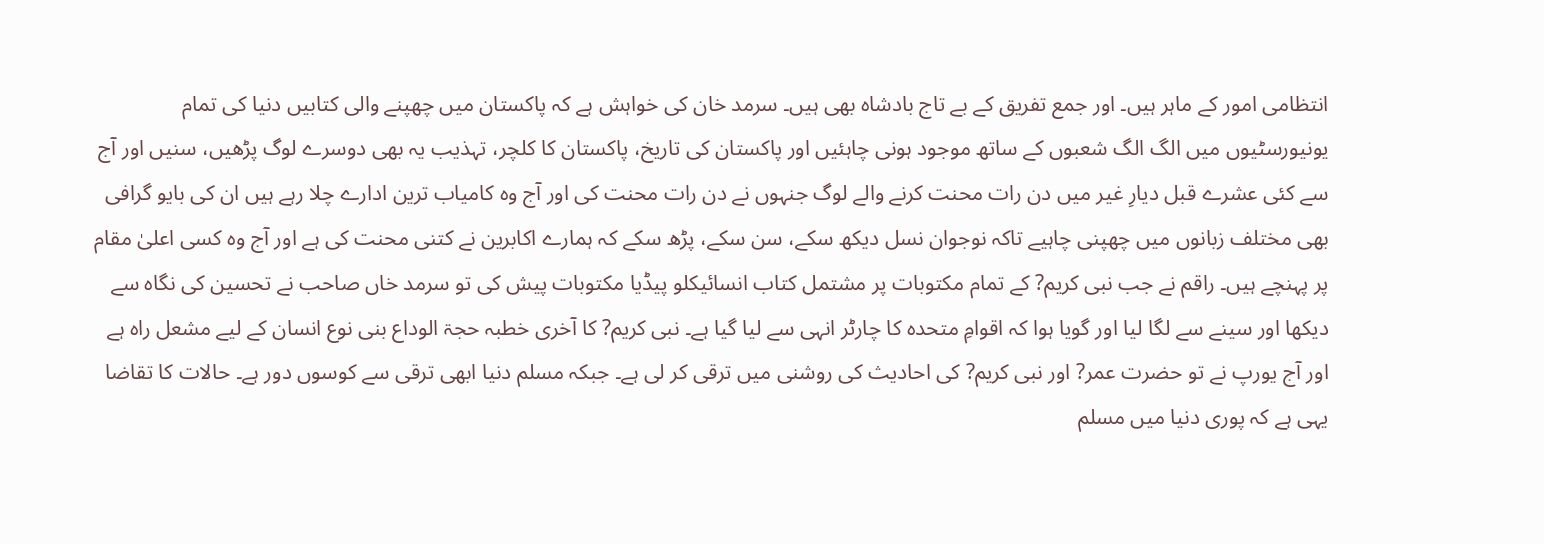انتظامی امور کے ماہر ہیں۔ اور جمع تفریق کے بے تاج بادشاہ بھی ہیں۔ سرمد خان کی خواہش ہے کہ پاکستان میں چھپنے والی کتابیں دنیا کی تمام یونیورسٹیوں میں الگ الگ شعبوں کے ساتھ موجود ہونی چاہئیں اور پاکستان کی تاریخ، پاکستان کا کلچر، تہذیب یہ بھی دوسرے لوگ پڑھیں، سنیں اور آج سے کئی عشرے قبل دیارِ غیر میں دن رات محنت کرنے والے لوگ جنہوں نے دن رات محنت کی اور آج وہ کامیاب ترین ادارے چلا رہے ہیں ان کی بایو گرافی بھی مختلف زبانوں میں چھپنی چاہیے تاکہ نوجوان نسل دیکھ سکے، سن سکے، پڑھ سکے کہ ہمارے اکابرین نے کتنی محنت کی ہے اور آج وہ کسی اعلیٰ مقام پر پہنچے ہیں۔ راقم نے جب نبی کریم? کے تمام مکتوبات پر مشتمل کتاب انسائیکلو پیڈیا مکتوبات پیش کی تو سرمد خاں صاحب نے تحسین کی نگاہ سے دیکھا اور سینے سے لگا لیا اور گویا ہوا کہ اقوامِ متحدہ کا چارٹر انہی سے لیا گیا ہے۔ نبی کریم? کا آخری خطبہ حجۃ الوداع بنی نوع انسان کے لیے مشعل راہ ہے اور آج یورپ نے تو حضرت عمر? اور نبی کریم? کی احادیث کی روشنی میں ترقی کر لی ہے۔ جبکہ مسلم دنیا ابھی ترقی سے کوسوں دور ہے۔ حالات کا تقاضا یہی ہے کہ پوری دنیا میں مسلم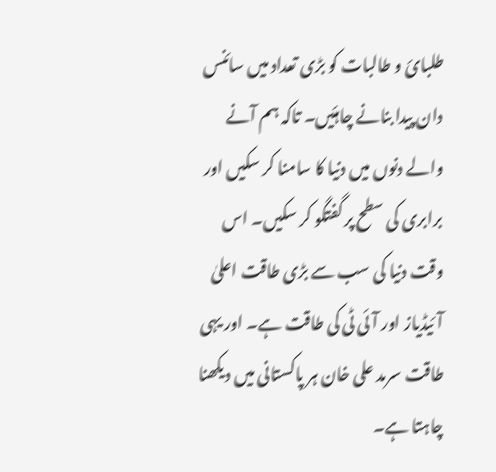طلبائ و طالبات کو بڑی تعداد میں سائنس دان پیدا بنانے چاہئیں۔ تاکہ ہم آنے والے دنوں میں دنیا کا سامنا کر سکیں اور برابری کی سطح پر گفتگو کر سکیں۔ اس وقت دنیا کی سب سے بڑی طاقت اعلیٰ آئیڈیاز اور آئی ٹی کی طاقت ہے۔ اور یہی طاقت سرمد علی خان ہر پاکستانی میں دیکھنا چاہتا ہے۔